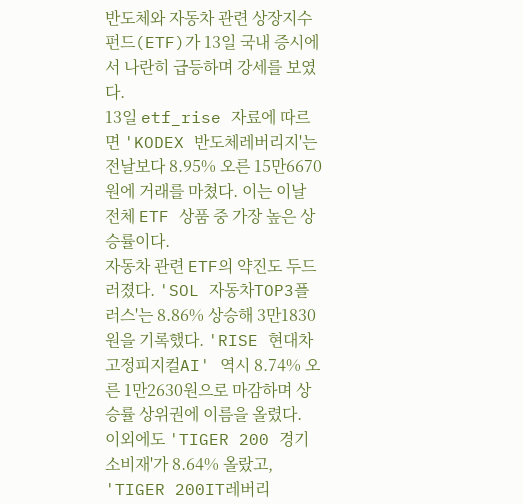반도체와 자동차 관련 상장지수펀드(ETF)가 13일 국내 증시에서 나란히 급등하며 강세를 보였다.
13일 etf_rise 자료에 따르면 'KODEX 반도체레버리지'는 전날보다 8.95% 오른 15만6670원에 거래를 마쳤다. 이는 이날 전체 ETF 상품 중 가장 높은 상승률이다.
자동차 관련 ETF의 약진도 두드러졌다. 'SOL 자동차TOP3플러스'는 8.86% 상승해 3만1830원을 기록했다. 'RISE 현대차고정피지컬AI' 역시 8.74% 오른 1만2630원으로 마감하며 상승률 상위권에 이름을 올렸다.
이외에도 'TIGER 200 경기소비재'가 8.64% 올랐고, 'TIGER 200IT레버리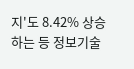지'도 8.42% 상승하는 등 정보기술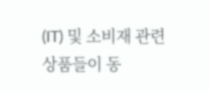(IT) 및 소비재 관련 상품들이 동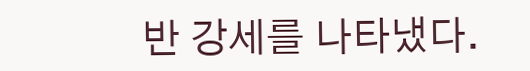반 강세를 나타냈다.